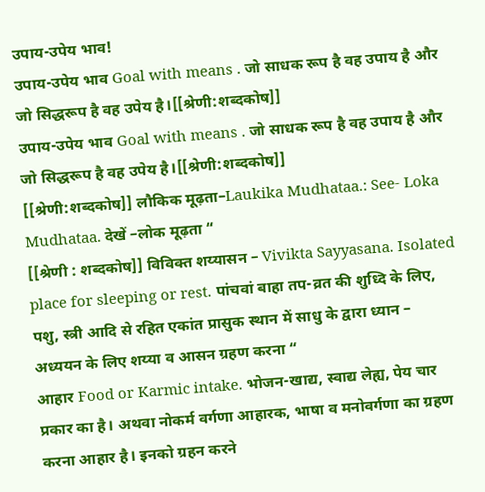उपाय-उपेय भाव!
उपाय-उपेय भाव Goal with means . जो साधक रूप है वह उपाय है और जो सिद्धरूप है वह उपेय है।[[श्रेणी:शब्दकोष]]
उपाय-उपेय भाव Goal with means . जो साधक रूप है वह उपाय है और जो सिद्धरूप है वह उपेय है।[[श्रेणी:शब्दकोष]]
[[श्रेणी:शब्दकोष]] लौकिक मूढ़ता–Laukika Mudhataa.: See- Loka Mudhataa. देखें –लोक मूढ़ता “
[[श्रेणी : शब्दकोष]] विविक्त शय्यासन – Vivikta Sayyasana. Isolated place for sleeping or rest. पांचवां बाहा तप-व्रत की शुध्दि के लिए, पशु, स्त्री आदि से रहित एकांत प्रासुक स्थान में साधु के द्वारा ध्यान – अध्ययन के लिए शय्या व आसन ग्रहण करना “
आहार Food or Karmic intake. भोजन-खाद्य, स्वाद्य लेह्य, पेय चार प्रकार का है। अथवा नोकर्म वर्गणा आहारक, भाषा व मनोवर्गणा का ग्रहण करना आहार है। इनको ग्रहन करने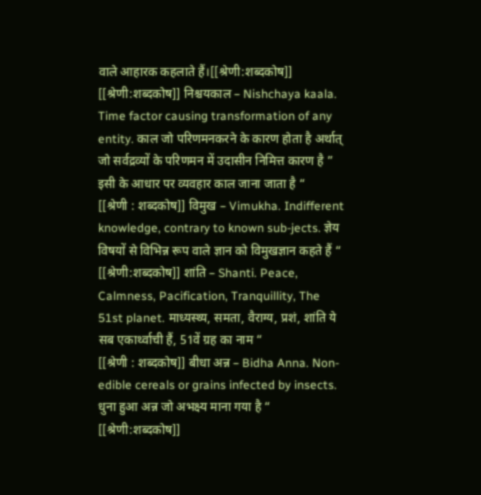वाले आहारक कहलाते हैं।[[श्रेणी:शब्दकोष]]
[[श्रेणी:शब्दकोष]] निश्चयकाल – Nishchaya kaala. Time factor causing transformation of any entity. काल जो परिणमनकरने के कारण होता है अर्थात् जो सर्वद्रव्यों के परिणमन में उदासीन निमित्त कारण है ” इसी के आधार पर व्यवहार काल जाना जाता है “
[[श्रेणी : शब्दकोष]] विमुख – Vimukha. Indifferent knowledge, contrary to known sub-jects. ज्ञेय विषयों से विभिन्न रूप वाले ज्ञान को विमुखज्ञान कहते हैं “
[[श्रेणी:शब्दकोष]] शांति – Shanti. Peace, Calmness, Pacification, Tranquillity, The 51st planet. माध्यस्थ्य, समता, वैराग्य, प्रशं, शांति ये सब एकार्थ्वाची हैं, 51वें ग्रह का नाम “
[[श्रेणी : शब्दकोष]] बीधा अन्न – Bidha Anna. Non- edible cereals or grains infected by insects. धुना हुआ अन्न जो अभक्ष्य माना गया है “
[[श्रेणी:शब्दकोष]]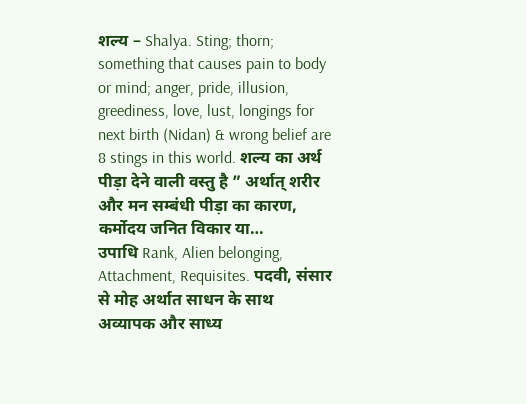शल्य – Shalya. Sting; thorn; something that causes pain to body or mind; anger, pride, illusion, greediness, love, lust, longings for next birth (Nidan) & wrong belief are 8 stings in this world. शल्य का अर्थ पीड़ा देने वाली वस्तु है ” अर्थात् शरीर और मन सम्बंधी पीड़ा का कारण, कर्मोदय जनित विकार या…
उपाधि Rank, Alien belonging, Attachment, Requisites. पदवी, संसार से मोह अर्थात साधन के साथ अव्यापक और साध्य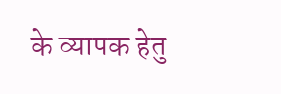के व्यापक हेतु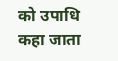को उपाधि कहा जाता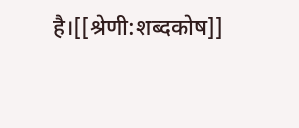है।[[श्रेणी:शब्दकोष]]